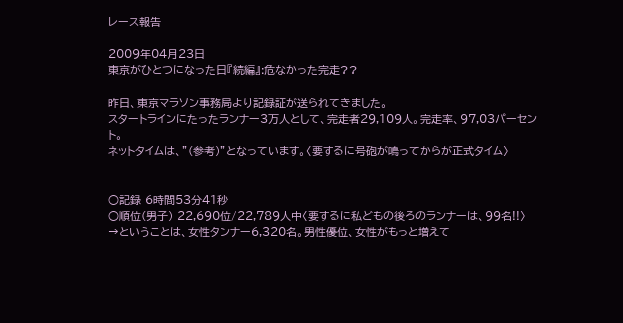レース報告

2009年04月23日
東京がひとつになった日『続編』:危なかった完走??

昨日、東京マラソン事務局より記録証が送られてきました。
スタートラインにたったランナー3万人として、完走者29,109人。完走率、97,03パーセント。
ネットタイムは、”(参考)”となっています。〈要するに号砲が鳴ってからが正式タイム〉


○記録 6時間53分41秒
○順位(男子) 22,690位/22,789人中〈要するに私どもの後ろのランナーは、99名!!〉
→ということは、女性タンナー6,320名。男性優位、女性がもっと増えて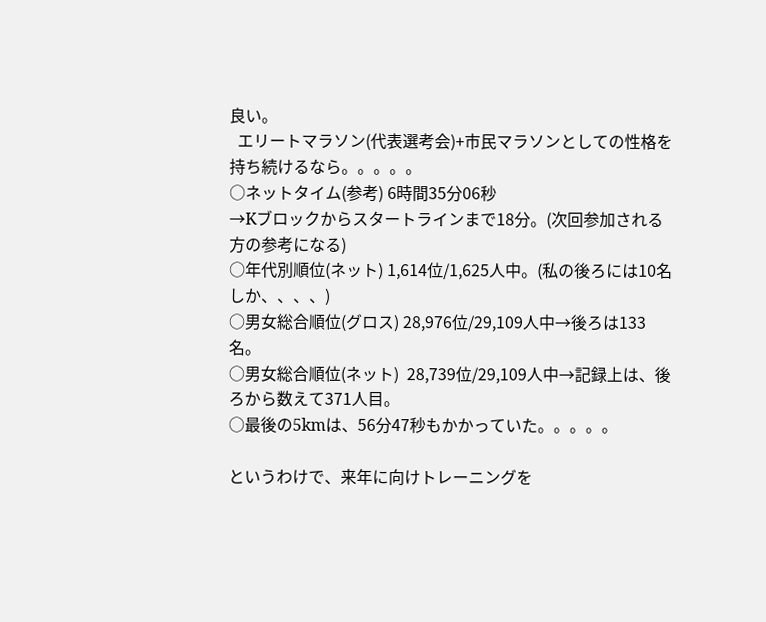良い。
  エリートマラソン(代表選考会)+市民マラソンとしての性格を持ち続けるなら。。。。。
○ネットタイム(参考) 6時間35分06秒
→Kブロックからスタートラインまで18分。(次回参加される方の参考になる)
○年代別順位(ネット) 1,614位/1,625人中。(私の後ろには10名しか、、、、)
○男女総合順位(グロス) 28,976位/29,109人中→後ろは133名。
○男女総合順位(ネット)  28,739位/29,109人中→記録上は、後ろから数えて371人目。
○最後の5kmは、56分47秒もかかっていた。。。。。

というわけで、来年に向けトレーニングを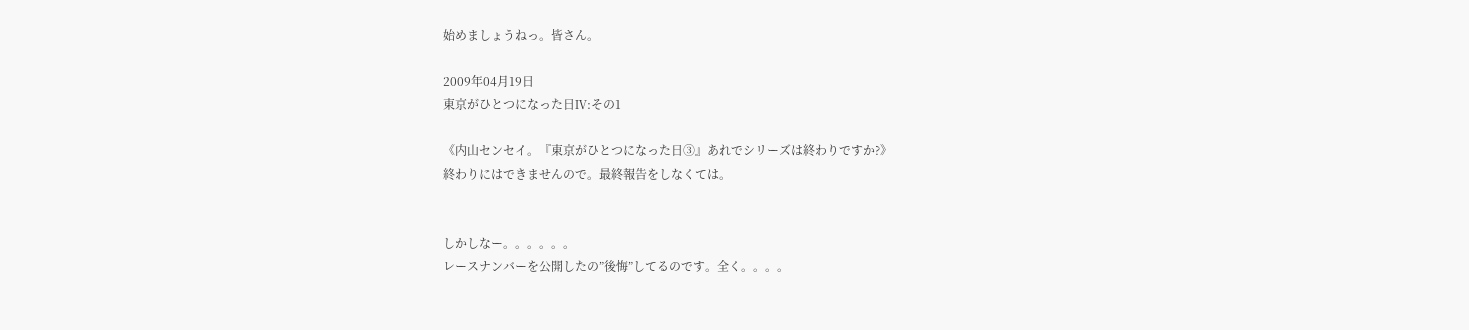始めましょうねっ。皆さん。

2009年04月19日
東京がひとつになった日Ⅳ:その1

《内山センセイ。『東京がひとつになった日③』あれでシリーズは終わりですか?》
終わりにはできませんので。最終報告をしなくては。


しかしなー。。。。。。
レースナンバーを公開したの”後悔”してるのです。全く。。。。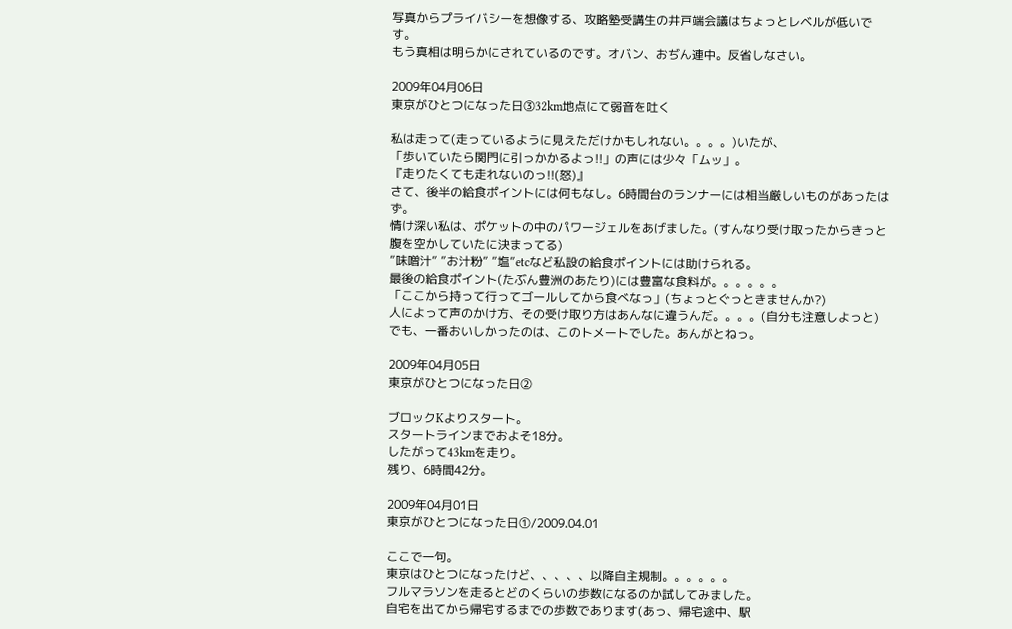写真からプライバシーを想像する、攻略塾受講生の井戸端会議はちょっとレベルが低いです。
もう真相は明らかにされているのです。オバン、おぢん連中。反省しなさい。

2009年04月06日
東京がひとつになった日③32km地点にて弱音を吐く

私は走って(走っているように見えただけかもしれない。。。。)いたが、
「歩いていたら関門に引っかかるよっ!!」の声には少々「ムッ」。
『走りたくても走れないのっ!!(怒)』
さて、後半の給食ポイントには何もなし。6時間台のランナーには相当厳しいものがあったはず。
情け深い私は、ポケットの中のパワージェルをあげました。(すんなり受け取ったからきっと腹を空かしていたに決まってる)
”味噌汁” ”お汁粉” ”塩”etcなど私設の給食ポイントには助けられる。
最後の給食ポイント(たぶん豊洲のあたり)には豊富な食料が。。。。。。
「ここから持って行ってゴールしてから食べなっ」(ちょっとぐっときませんか?)
人によって声のかけ方、その受け取り方はあんなに違うんだ。。。。(自分も注意しよっと)
でも、一番おいしかったのは、このトメートでした。あんがとねっ。

2009年04月05日
東京がひとつになった日②

ブロックKよりスタート。
スタートラインまでおよそ18分。
したがって43kmを走り。
残り、6時間42分。

2009年04月01日
東京がひとつになった日①/2009.04.01

ここで一句。
東京はひとつになったけど、、、、、以降自主規制。。。。。。
フルマラソンを走るとどのくらいの歩数になるのか試してみました。
自宅を出てから帰宅するまでの歩数であります(あっ、帰宅途中、駅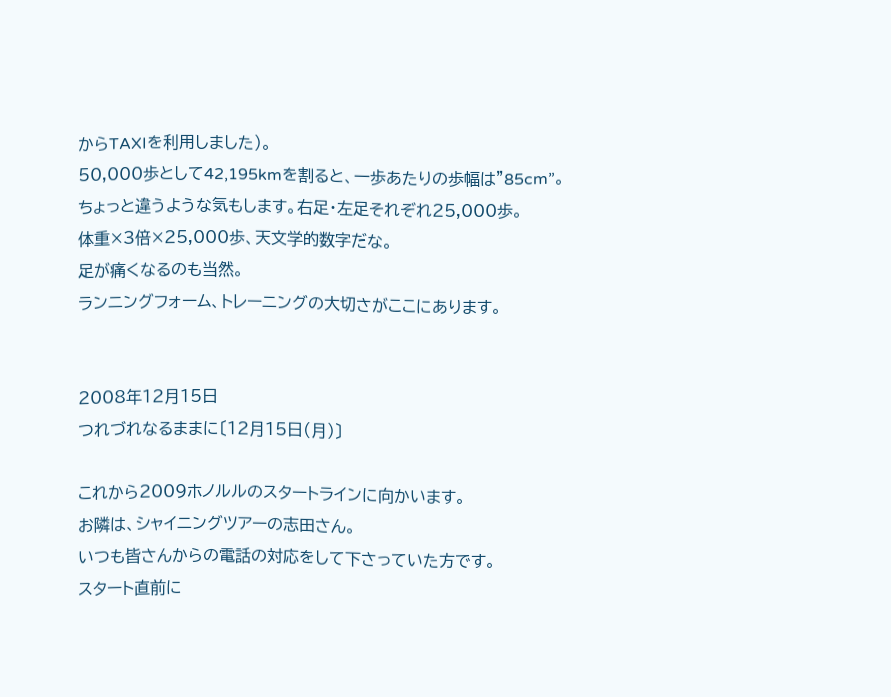からTAXIを利用しました)。
50,000歩として42,195kmを割ると、一歩あたりの歩幅は”85cm”。
ちょっと違うような気もします。右足・左足それぞれ25,000歩。
体重×3倍×25,000歩、天文学的数字だな。
足が痛くなるのも当然。
ランニングフォーム、トレーニングの大切さがここにあります。


2008年12月15日
つれづれなるままに〔12月15日(月)〕

これから2009ホノルルのスタートラインに向かいます。
お隣は、シャイニングツアーの志田さん。
いつも皆さんからの電話の対応をして下さっていた方です。
スタート直前に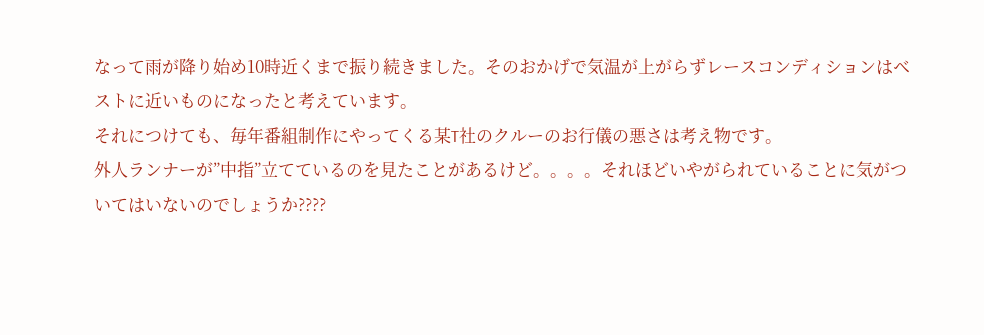なって雨が降り始め10時近くまで振り続きました。そのおかげで気温が上がらずレースコンディションはベストに近いものになったと考えています。
それにつけても、毎年番組制作にやってくる某T社のクルーのお行儀の悪さは考え物です。
外人ランナーが”中指”立てているのを見たことがあるけど。。。。それほどいやがられていることに気がついてはいないのでしょうか????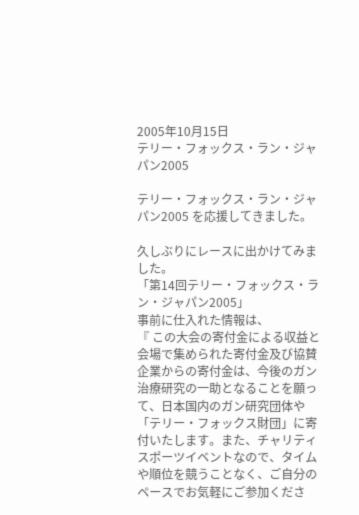2005年10月15日
テリー・フォックス・ラン・ジャパン2005

テリー・フォックス・ラン・ジャパン2005 を応援してきました。

久しぶりにレースに出かけてみました。
「第14回テリー・フォックス・ラン・ジャパン2005」
事前に仕入れた情報は、
『 この大会の寄付金による収益と会場で集められた寄付金及び協賛企業からの寄付金は、今後のガン治療研究の一助となることを願って、日本国内のガン研究団体や「テリー・フォックス財団」に寄付いたします。また、チャリティスポーツイベントなので、タイムや順位を競うことなく、ご自分のペースでお気軽にご参加くださ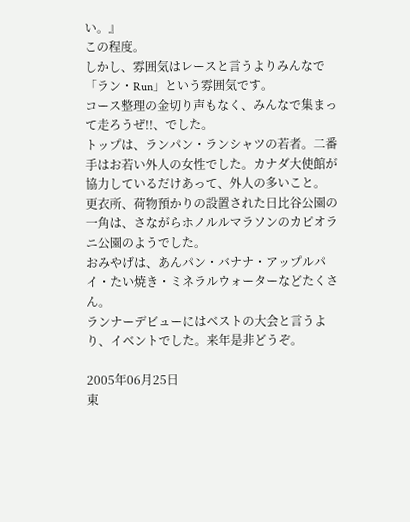い。』
この程度。
しかし、雰囲気はレースと言うよりみんなで「ラン・Run」という雰囲気です。
コース整理の金切り声もなく、みんなで集まって走ろうぜ!!、でした。
トップは、ランパン・ランシャツの若者。二番手はお若い外人の女性でした。カナダ大使館が協力しているだけあって、外人の多いこと。
更衣所、荷物預かりの設置された日比谷公園の一角は、さながらホノルルマラソンのカピオラニ公園のようでした。
おみやげは、あんパン・バナナ・アップルパイ・たい焼き・ミネラルウォーターなどたくさん。
ランナーデビューにはベストの大会と言うより、イベントでした。来年是非どうぞ。

2005年06月25日
東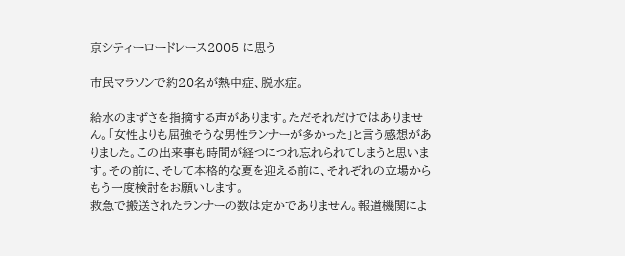京シティーロードレース2005 に思う

市民マラソンで約20名が熱中症、脱水症。

給水のまずさを指摘する声があります。ただそれだけではありません。「女性よりも屈強そうな男性ランナーが多かった」と言う感想がありました。この出来事も時間が経つにつれ忘れられてしまうと思います。その前に、そして本格的な夏を迎える前に、それぞれの立場からもう一度検討をお願いします。
救急で搬送されたランナーの数は定かでありません。報道機関によ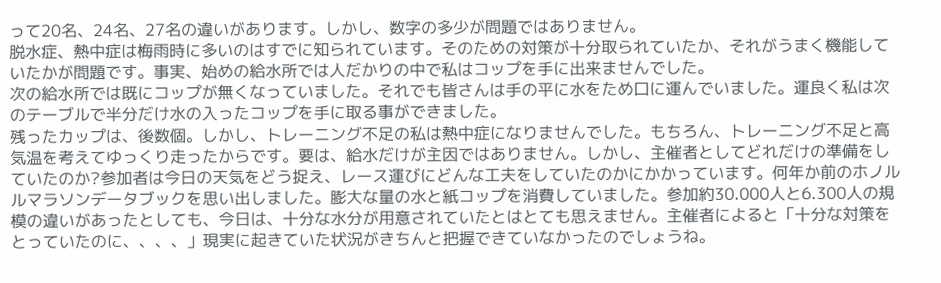って20名、24名、27名の違いがあります。しかし、数字の多少が問題ではありません。
脱水症、熱中症は梅雨時に多いのはすでに知られています。そのための対策が十分取られていたか、それがうまく機能していたかが問題です。事実、始めの給水所では人だかりの中で私はコップを手に出来ませんでした。
次の給水所では既にコップが無くなっていました。それでも皆さんは手の平に水をため口に運んでいました。運良く私は次のテーブルで半分だけ水の入ったコップを手に取る事ができました。
残ったカップは、後数個。しかし、トレーニング不足の私は熱中症になりませんでした。もちろん、トレーニング不足と高気温を考えてゆっくり走ったからです。要は、給水だけが主因ではありません。しかし、主催者としてどれだけの準備をしていたのか?参加者は今日の天気をどう捉え、レース運びにどんな工夫をしていたのかにかかっています。何年か前のホノルルマラソンデータブックを思い出しました。膨大な量の水と紙コップを消費していました。参加約30.000人と6.300人の規模の違いがあったとしても、今日は、十分な水分が用意されていたとはとても思えません。主催者によると「十分な対策をとっていたのに、、、、」現実に起きていた状況がきちんと把握できていなかったのでしょうね。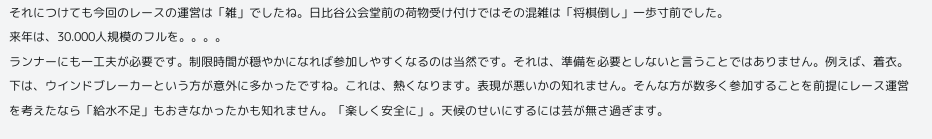それにつけても今回のレースの運営は「雑」でしたね。日比谷公会堂前の荷物受け付けではその混雑は「将棋倒し」一歩寸前でした。
来年は、30.000人規模のフルを。。。。
ランナーにも一工夫が必要です。制限時間が穏やかになれば参加しやすくなるのは当然です。それは、準備を必要としないと言うことではありません。例えば、着衣。下は、ウインドブレーカーという方が意外に多かったですね。これは、熱くなります。表現が悪いかの知れません。そんな方が数多く参加することを前提にレース運営を考えたなら「給水不足」もおきなかったかも知れません。「楽しく安全に」。天候のせいにするには芸が無さ過ぎます。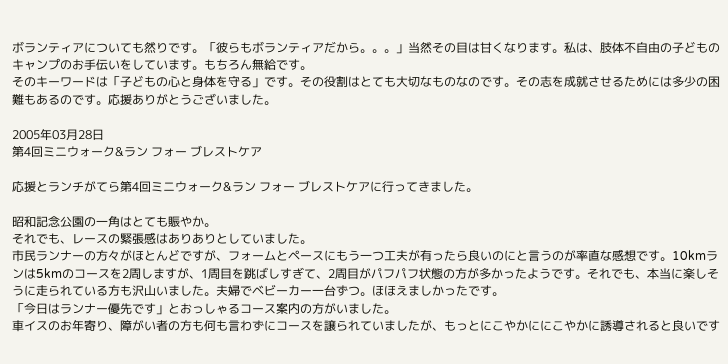ボランティアについても然りです。「彼らもボランティアだから。。。」当然その目は甘くなります。私は、肢体不自由の子どものキャンプのお手伝いをしています。もちろん無給です。
そのキーワードは「子どもの心と身体を守る」です。その役割はとても大切なものなのです。その志を成就させるためには多少の困難もあるのです。応援ありがとうございました。

2005年03月28日
第4回ミニウォーク&ラン フォー ブレストケア

応援とランチがてら第4回ミニウォーク&ラン フォー ブレストケアに行ってきました。

昭和記念公園の一角はとても賑やか。
それでも、レースの緊張感はありありとしていました。
市民ランナーの方々がほとんどですが、フォームとペースにもう一つ工夫が有ったら良いのにと言うのが率直な感想です。10kmランは5kmのコースを2周しますが、1周目を跳ばしすぎて、2周目がパフパフ状態の方が多かったようです。それでも、本当に楽しそうに走られている方も沢山いました。夫婦でベビーカー一台ずつ。ほほえましかったです。
「今日はランナー優先です」とおっしゃるコース案内の方がいました。
車イスのお年寄り、障がい者の方も何も言わずにコースを譲られていましたが、もっとにこやかににこやかに誘導されると良いです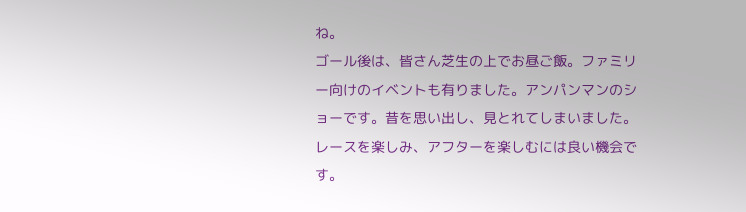ね。
ゴール後は、皆さん芝生の上でお昼ご飯。ファミリー向けのイベントも有りました。アンパンマンのショーです。昔を思い出し、見とれてしまいました。レースを楽しみ、アフターを楽しむには良い機会です。